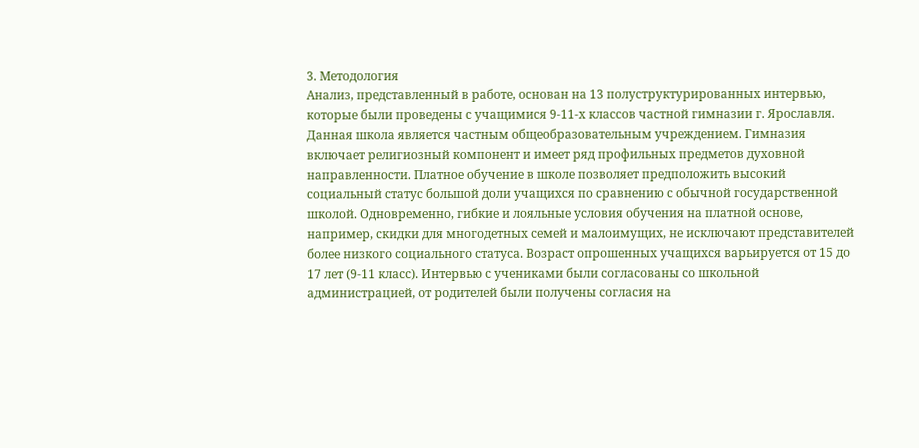3. Методология
Анализ, представленный в работе, основан на 13 полуструктурированных интервью, которые были проведены с учащимися 9-11-х классов частной гимназии г. Ярославля. Данная школа является частным общеобразовательным учреждением. Гимназия включает религиозный компонент и имеет ряд профильных предметов духовной направленности. Платное обучение в школе позволяет предположить высокий социальный статус большой доли учащихся по сравнению с обычной государственной школой. Одновременно, гибкие и лояльные условия обучения на платной основе, например, скидки для многодетных семей и малоимущих, не исключают представителей более низкого социального статуса. Возраст опрошенных учащихся варьируется от 15 до 17 лет (9-11 класс). Интервью с учениками были согласованы со школьной администрацией, от родителей были получены согласия на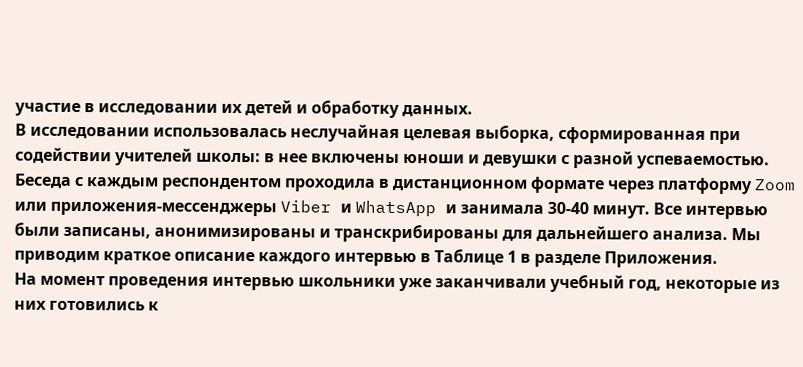участие в исследовании их детей и обработку данных.
В исследовании использовалась неслучайная целевая выборка, сформированная при содействии учителей школы: в нее включены юноши и девушки с разной успеваемостью. Беседа с каждым респондентом проходила в дистанционном формате через платформу Zoom или приложения-мессенджеры Viber и WhatsApp и занимала 30-40 минут. Все интервью были записаны, анонимизированы и транскрибированы для дальнейшего анализа. Мы приводим краткое описание каждого интервью в Таблице 1 в разделе Приложения.
На момент проведения интервью школьники уже заканчивали учебный год, некоторые из них готовились к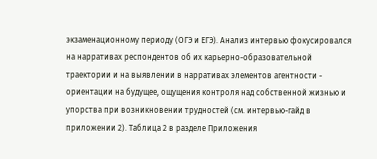экзаменационному периоду (ОГЭ и ЕГЭ). Анализ интервью фокусировался на нарративах респондентов об их карьерно-образовательной траектории и на выявлении в нарративах элементов агентности - ориентации на будущее, ощущения контроля над собственной жизнью и упорства при возникновении трудностей (см. интервью-гайд в приложении 2). Таблица 2 в разделе Приложения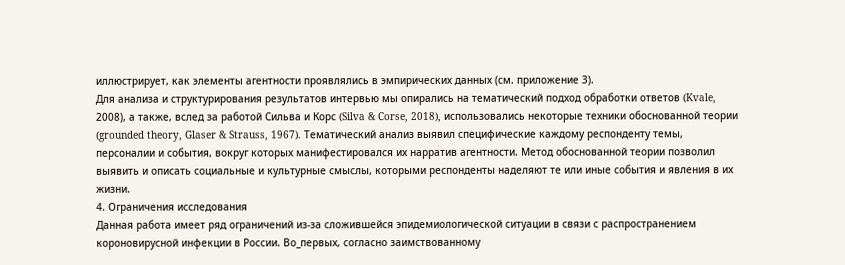иллюстрирует, как элементы агентности проявлялись в эмпирических данных (см. приложение 3).
Для анализа и структурирования результатов интервью мы опирались на тематический подход обработки ответов (Kvale, 2008), а также, вслед за работой Сильва и Корс (Silva & Corse, 2018), использовались некоторые техники обоснованной теории (grounded theory, Glaser & Strauss, 1967). Тематический анализ выявил специфические каждому респонденту темы, персоналии и события, вокруг которых манифестировался их нарратив агентности. Метод обоснованной теории позволил выявить и описать социальные и культурные смыслы, которыми респонденты наделяют те или иные события и явления в их жизни.
4. Ограничения исследования
Данная работа имеет ряд ограничений из-за сложившейся эпидемиологической ситуации в связи с распространением короновирусной инфекции в России. Во_первых, согласно заимствованному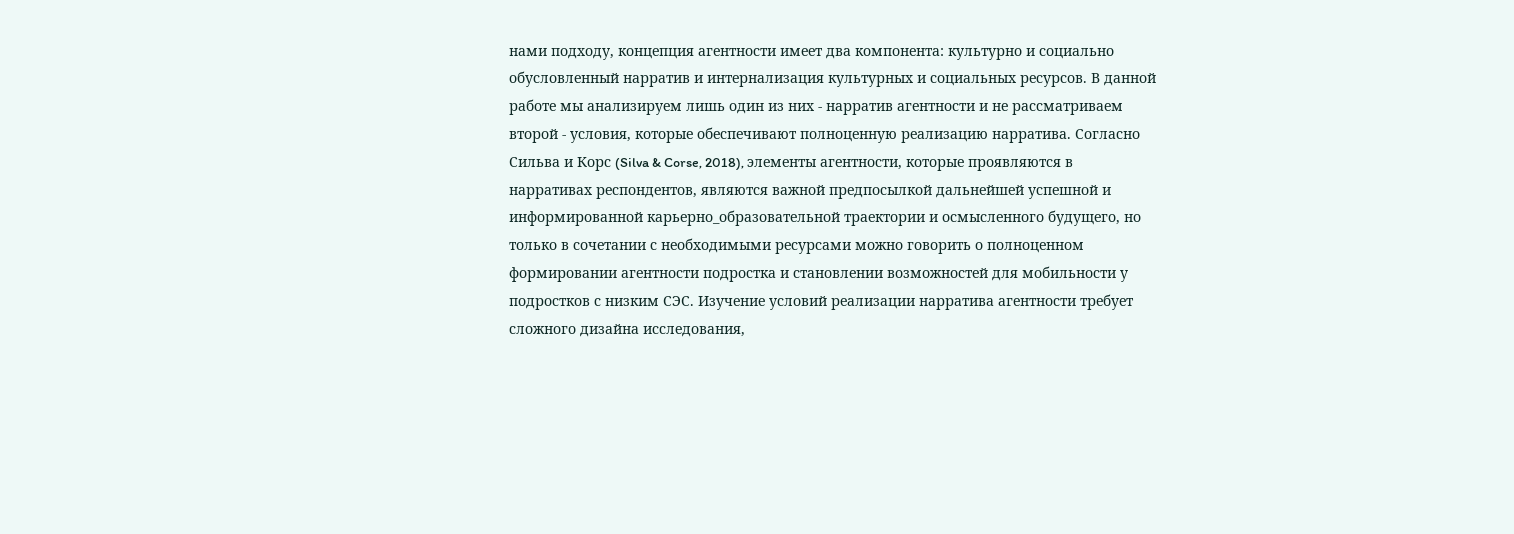нами подходу, концепция агентности имеет два компонента: культурно и социально обусловленный нарратив и интернализация культурных и социальных ресурсов. В данной работе мы анализируем лишь один из них - нарратив агентности и не рассматриваем второй - условия, которые обеспечивают полноценную реализацию нарратива. Согласно Сильва и Корс (Silva & Corse, 2018), элементы агентности, которые проявляются в нарративах респондентов, являются важной предпосылкой дальнейшей успешной и информированной карьерно_образовательной траектории и осмысленного будущего, но только в сочетании с необходимыми ресурсами можно говорить о полноценном формировании агентности подростка и становлении возможностей для мобильности у подростков с низким СЭС. Изучение условий реализации нарратива агентности требует сложного дизайна исследования,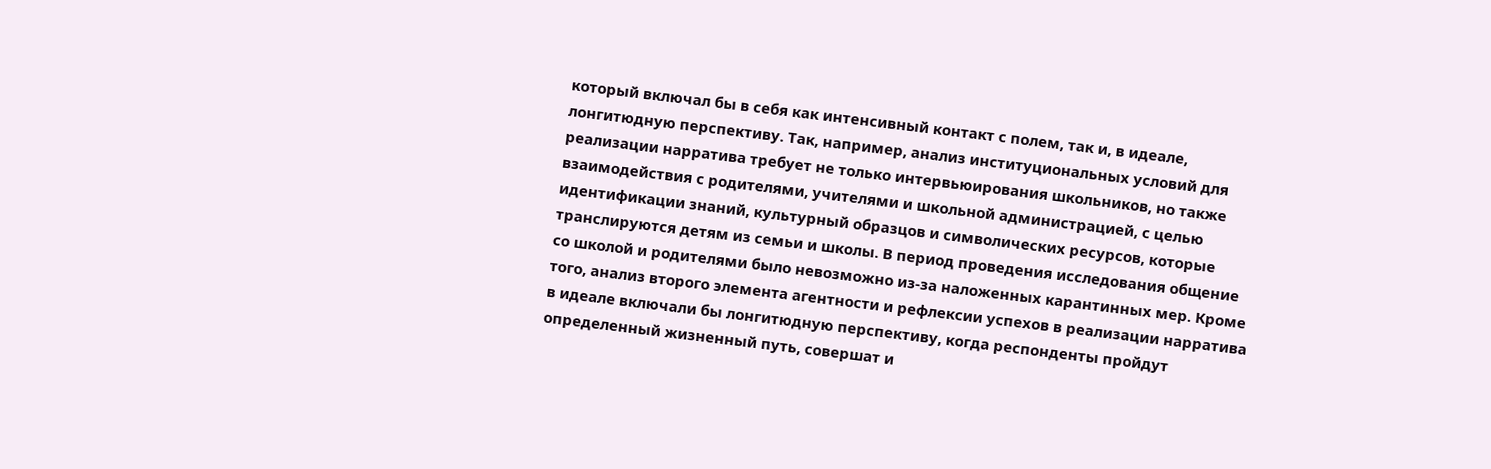который включал бы в себя как интенсивный контакт с полем, так и, в идеале, лонгитюдную перспективу. Так, например, анализ институциональных условий для реализации нарратива требует не только интервьюирования школьников, но также взаимодействия с родителями, учителями и школьной администрацией, с целью идентификации знаний, культурный образцов и символических ресурсов, которые транслируются детям из семьи и школы. В период проведения исследования общение со школой и родителями было невозможно из-за наложенных карантинных мер. Кроме того, анализ второго элемента агентности и рефлексии успехов в реализации нарратива в идеале включали бы лонгитюдную перспективу, когда респонденты пройдут определенный жизненный путь, совершат и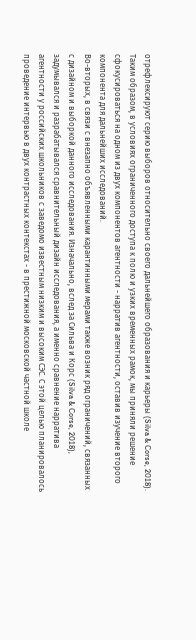отрефлексируют серию выборов относительно своего дальнейшего образования и карьеры (Silva & Corse, 2018). Таким образом, в условиях ограниченного доступа к полю и узких временных рамок, мы приняли решение сфокусироваться на одном из двух компонентов агентности - нарратив агентности, оставив изучение второго компонента для дальнейших исследований.
Во-вторых, в связи с внезапно объявленными карантинными мерами также возник ряд ограничений, связанных с дизайном и выборкой данного исследования. Изначально, вслед за Сильва и Корс (Silva & Corse, 2018), задумывался и разрабатывался сравнительный дизайн исследования, а именно сравнение нарратива агентности у российских школьников с заведомо известным низким и высоким СЭС. С этой целью планировалось проведение интервью в двух контрастных контекстах - в престижной московской частной школе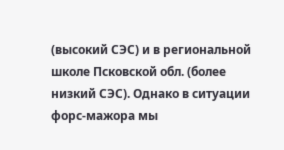(высокий СЭС) и в региональной школе Псковской обл. (более низкий СЭС). Однако в ситуации форс-мажора мы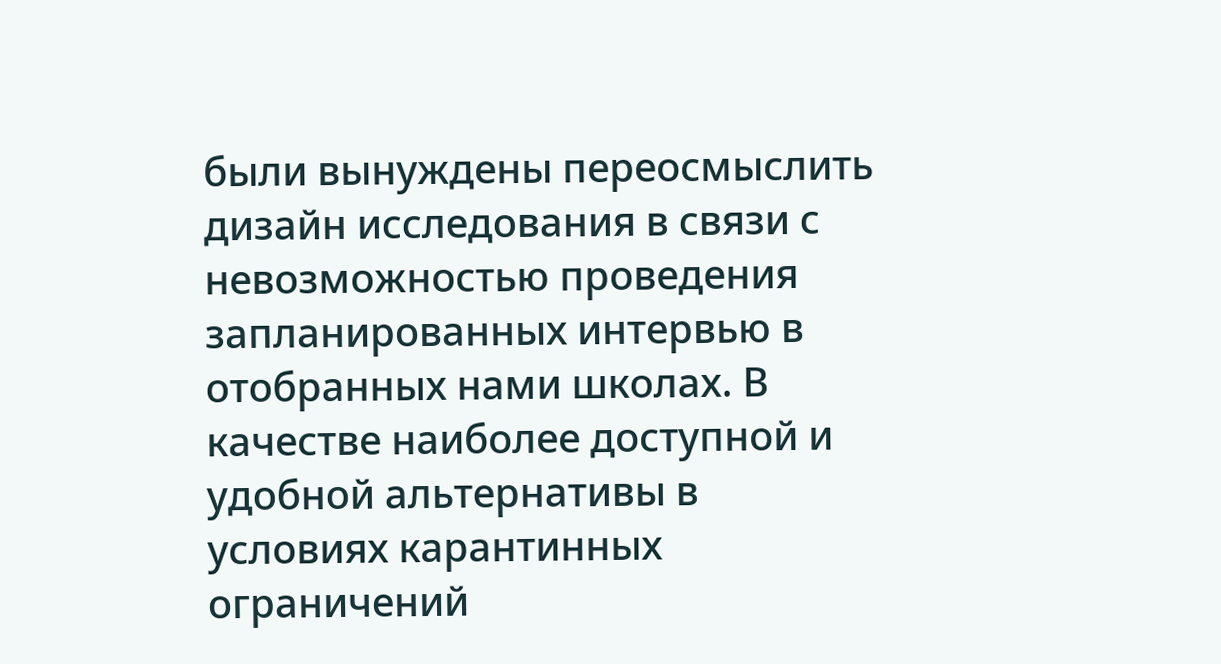были вынуждены переосмыслить дизайн исследования в связи с невозможностью проведения запланированных интервью в отобранных нами школах. В качестве наиболее доступной и удобной альтернативы в условиях карантинных ограничений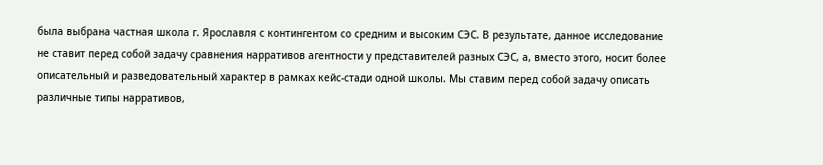была выбрана частная школа г. Ярославля с контингентом со средним и высоким СЭС. В результате, данное исследование не ставит перед собой задачу сравнения нарративов агентности у представителей разных СЭС, а, вместо этого, носит более описательный и разведовательный характер в рамках кейс-стади одной школы. Мы ставим перед собой задачу описать различные типы нарративов,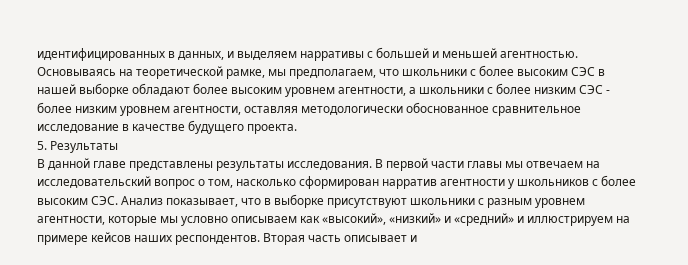идентифицированных в данных, и выделяем нарративы с большей и меньшей агентностью. Основываясь на теоретической рамке, мы предполагаем, что школьники с более высоким СЭС в нашей выборке обладают более высоким уровнем агентности, а школьники с более низким СЭС - более низким уровнем агентности, оставляя методологически обоснованное сравнительное исследование в качестве будущего проекта.
5. Результаты
В данной главе представлены результаты исследования. В первой части главы мы отвечаем на исследовательский вопрос о том, насколько сформирован нарратив агентности у школьников с более высоким СЭС. Анализ показывает, что в выборке присутствуют школьники с разным уровнем агентности, которые мы условно описываем как «высокий», «низкий» и «средний» и иллюстрируем на примере кейсов наших респондентов. Вторая часть описывает и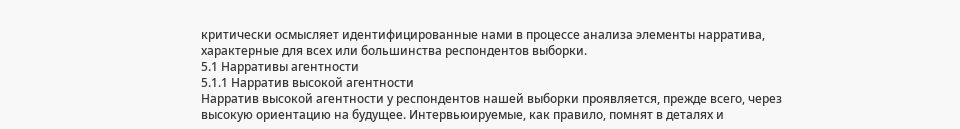критически осмысляет идентифицированные нами в процессе анализа элементы нарратива, характерные для всех или большинства респондентов выборки.
5.1 Нарративы агентности
5.1.1 Нарратив высокой агентности
Нарратив высокой агентности у респондентов нашей выборки проявляется, прежде всего, через высокую ориентацию на будущее. Интервьюируемые, как правило, помнят в деталях и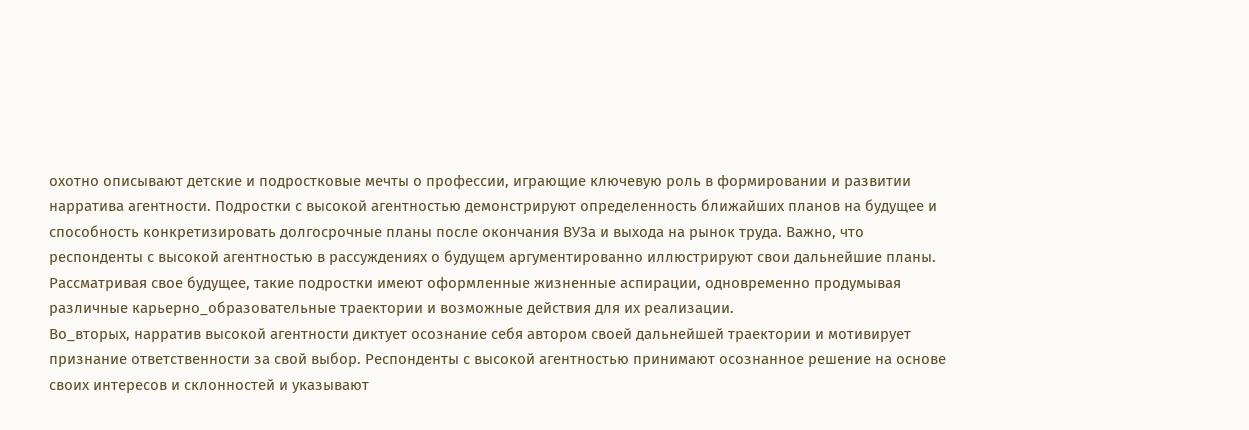охотно описывают детские и подростковые мечты о профессии, играющие ключевую роль в формировании и развитии нарратива агентности. Подростки с высокой агентностью демонстрируют определенность ближайших планов на будущее и способность конкретизировать долгосрочные планы после окончания ВУЗа и выхода на рынок труда. Важно, что респонденты с высокой агентностью в рассуждениях о будущем аргументированно иллюстрируют свои дальнейшие планы. Рассматривая свое будущее, такие подростки имеют оформленные жизненные аспирации, одновременно продумывая различные карьерно_образовательные траектории и возможные действия для их реализации.
Во_вторых, нарратив высокой агентности диктует осознание себя автором своей дальнейшей траектории и мотивирует признание ответственности за свой выбор. Респонденты с высокой агентностью принимают осознанное решение на основе своих интересов и склонностей и указывают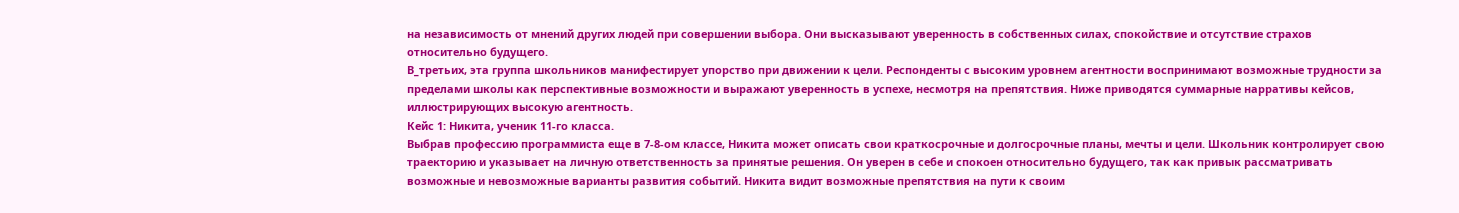на независимость от мнений других людей при совершении выбора. Они высказывают уверенность в собственных силах, спокойствие и отсутствие страхов относительно будущего.
В_третьих, эта группа школьников манифестирует упорство при движении к цели. Респонденты с высоким уровнем агентности воспринимают возможные трудности за пределами школы как перспективные возможности и выражают уверенность в успехе, несмотря на препятствия. Ниже приводятся суммарные нарративы кейсов, иллюстрирующих высокую агентность.
Кейс 1: Никита, ученик 11-го класса.
Выбрав профессию программиста еще в 7-8-ом классе, Никита может описать свои краткосрочные и долгосрочные планы, мечты и цели. Школьник контролирует свою траекторию и указывает на личную ответственность за принятые решения. Он уверен в себе и спокоен относительно будущего, так как привык рассматривать возможные и невозможные варианты развития событий. Никита видит возможные препятствия на пути к своим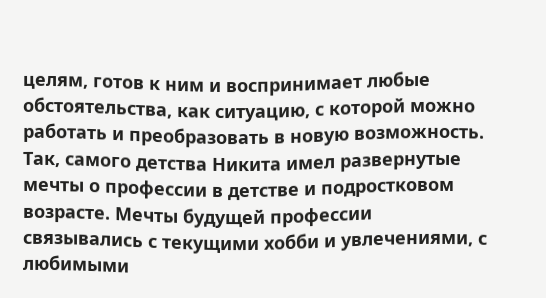целям, готов к ним и воспринимает любые обстоятельства, как ситуацию, с которой можно работать и преобразовать в новую возможность.
Так, самого детства Никита имел развернутые мечты о профессии в детстве и подростковом возрасте. Мечты будущей профессии связывались с текущими хобби и увлечениями, с любимыми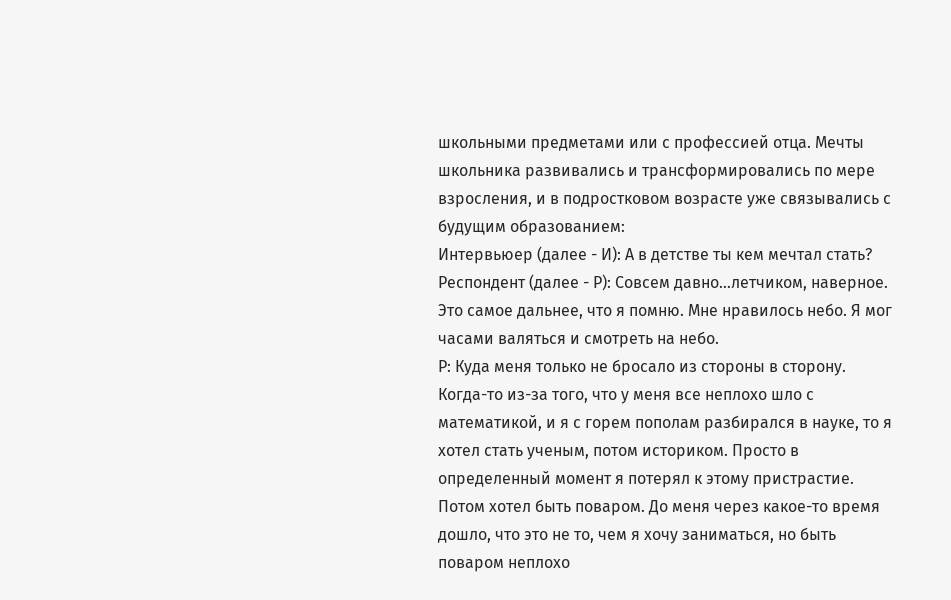школьными предметами или с профессией отца. Мечты школьника развивались и трансформировались по мере взросления, и в подростковом возрасте уже связывались с будущим образованием:
Интервьюер (далее - И): А в детстве ты кем мечтал стать?
Респондент (далее - Р): Совсем давно…летчиком, наверное. Это самое дальнее, что я помню. Мне нравилось небо. Я мог часами валяться и смотреть на небо.
Р: Куда меня только не бросало из стороны в сторону. Когда-то из-за того, что у меня все неплохо шло с математикой, и я с горем пополам разбирался в науке, то я хотел стать ученым, потом историком. Просто в определенный момент я потерял к этому пристрастие. Потом хотел быть поваром. До меня через какое-то время дошло, что это не то, чем я хочу заниматься, но быть поваром неплохо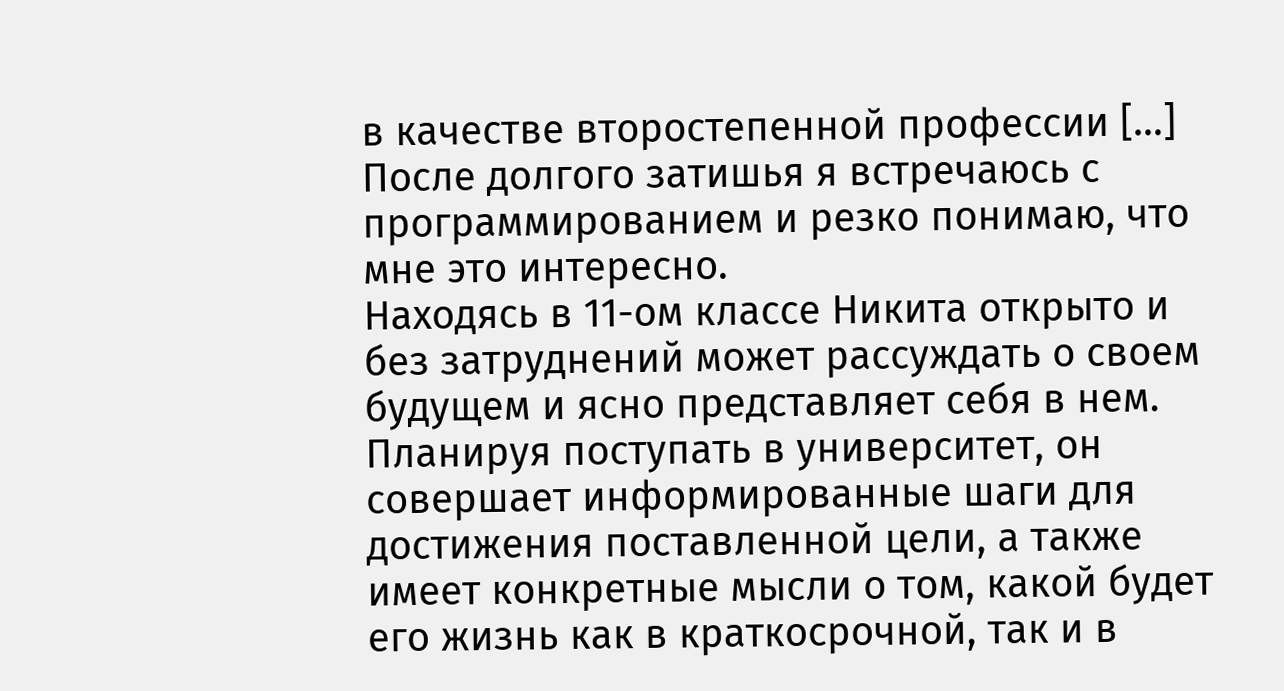в качестве второстепенной профессии […] После долгого затишья я встречаюсь с программированием и резко понимаю, что мне это интересно.
Находясь в 11-ом классе Никита открыто и без затруднений может рассуждать о своем будущем и ясно представляет себя в нем. Планируя поступать в университет, он совершает информированные шаги для достижения поставленной цели, а также имеет конкретные мысли о том, какой будет его жизнь как в краткосрочной, так и в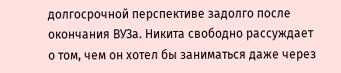долгосрочной перспективе задолго после окончания ВУЗа. Никита свободно рассуждает о том, чем он хотел бы заниматься даже через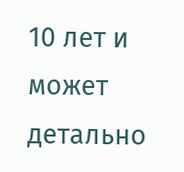10 лет и может детально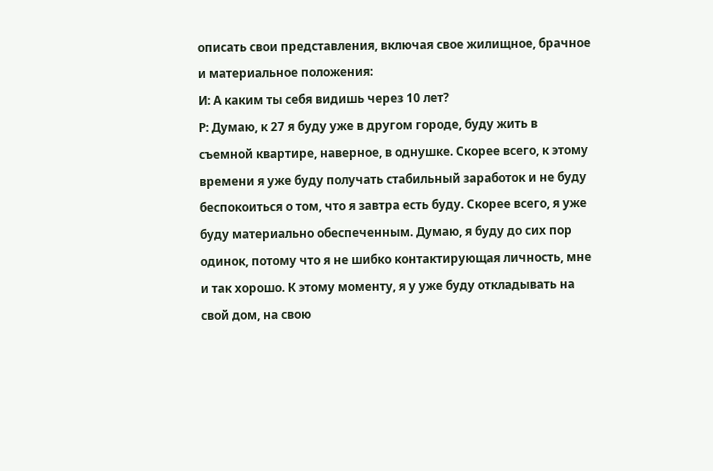описать свои представления, включая свое жилищное, брачное и материальное положения:
И: А каким ты себя видишь через 10 лет?
Р: Думаю, к 27 я буду уже в другом городе, буду жить в съемной квартире, наверное, в однушке. Скорее всего, к этому времени я уже буду получать стабильный заработок и не буду беспокоиться о том, что я завтра есть буду. Скорее всего, я уже буду материально обеспеченным. Думаю, я буду до сих пор одинок, потому что я не шибко контактирующая личность, мне и так хорошо. К этому моменту, я у уже буду откладывать на свой дом, на свою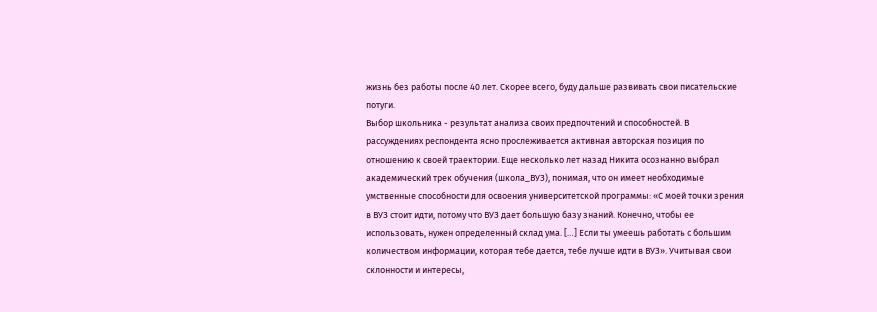жизнь без работы после 40 лет. Скорее всего, буду дальше развивать свои писательские потуги.
Выбор школьника - результат анализа своих предпочтений и способностей. В рассуждениях респондента ясно прослеживается активная авторская позиция по отношению к своей траектории. Еще несколько лет назад Никита осознанно выбрал академический трек обучения (школа_ВУЗ), понимая, что он имеет необходимые умственные способности для освоения университетской программы: «С моей точки зрения в ВУЗ стоит идти, потому что ВУЗ дает большую базу знаний. Конечно, чтобы ее использовать, нужен определенный склад ума. […] Если ты умеешь работать с большим количеством информации, которая тебе дается, тебе лучше идти в ВУЗ». Учитывая свои склонности и интересы,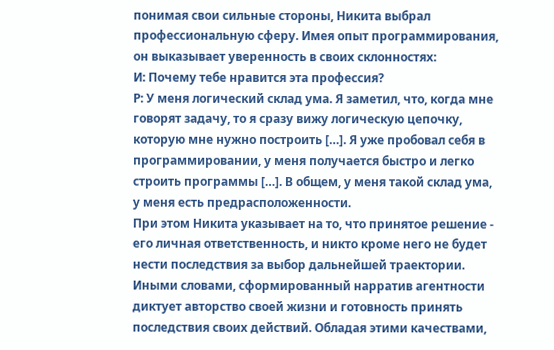понимая свои сильные стороны, Никита выбрал профессиональную сферу. Имея опыт программирования, он выказывает уверенность в своих склонностях:
И: Почему тебе нравится эта профессия?
Р: У меня логический склад ума. Я заметил, что, когда мне говорят задачу, то я сразу вижу логическую цепочку, которую мне нужно построить […]. Я уже пробовал себя в программировании, у меня получается быстро и легко строить программы […]. В общем, у меня такой склад ума, у меня есть предрасположенности.
При этом Никита указывает на то, что принятое решение - его личная ответственность, и никто кроме него не будет нести последствия за выбор дальнейшей траектории. Иными словами, сформированный нарратив агентности диктует авторство своей жизни и готовность принять последствия своих действий. Обладая этими качествами,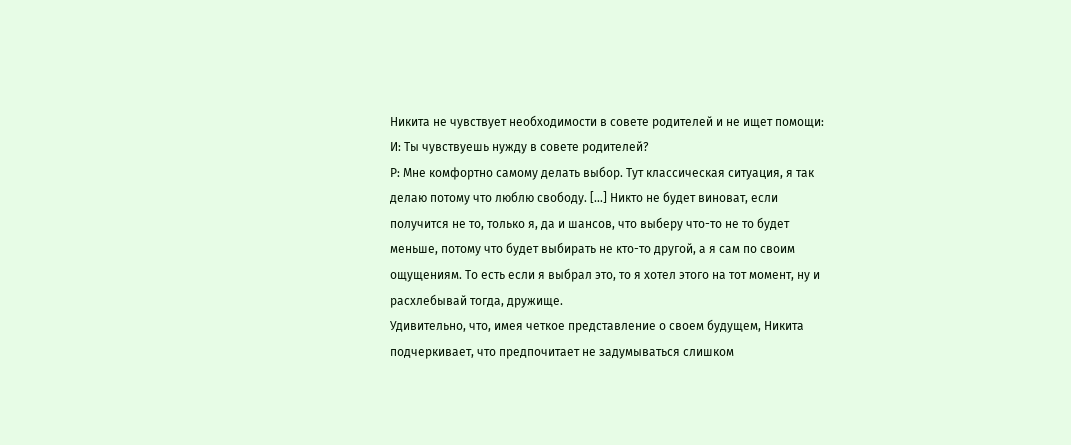Никита не чувствует необходимости в совете родителей и не ищет помощи:
И: Ты чувствуешь нужду в совете родителей?
Р: Мне комфортно самому делать выбор. Тут классическая ситуация, я так делаю потому что люблю свободу. […] Никто не будет виноват, если получится не то, только я, да и шансов, что выберу что-то не то будет меньше, потому что будет выбирать не кто-то другой, а я сам по своим ощущениям. То есть если я выбрал это, то я хотел этого на тот момент, ну и расхлебывай тогда, дружище.
Удивительно, что, имея четкое представление о своем будущем, Никита подчеркивает, что предпочитает не задумываться слишком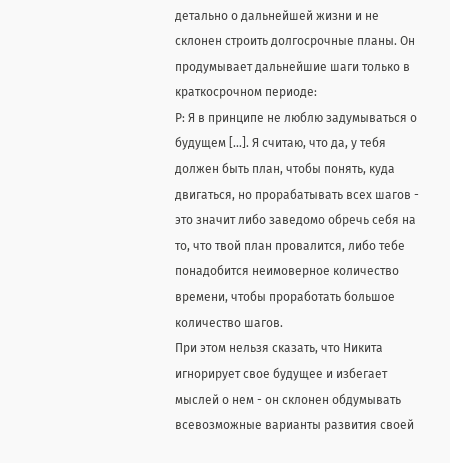детально о дальнейшей жизни и не склонен строить долгосрочные планы. Он продумывает дальнейшие шаги только в краткосрочном периоде:
Р: Я в принципе не люблю задумываться о будущем […]. Я считаю, что да, у тебя должен быть план, чтобы понять, куда двигаться, но прорабатывать всех шагов - это значит либо заведомо обречь себя на то, что твой план провалится, либо тебе понадобится неимоверное количество времени, чтобы проработать большое количество шагов.
При этом нельзя сказать, что Никита игнорирует свое будущее и избегает мыслей о нем - он склонен обдумывать всевозможные варианты развития своей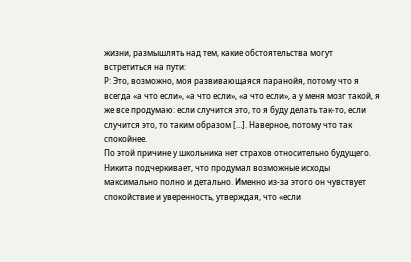жизни, размышлять над тем, какие обстоятельства могут встретиться на пути:
Р: Это, возможно, моя развивающаяся паранойя, потому что я всегда «а что если», «а что если», «а что если», а у меня мозг такой, я же все продумаю: если случится это, то я буду делать так-то, если случится это, то таким образом […]. Наверное, потому что так спокойнее.
По этой причине у школьника нет страхов относительно будущего. Никита подчеркивает, что продумал возможные исходы максимально полно и детально. Именно из-за этого он чувствует спокойствие и уверенность, утверждая, что «если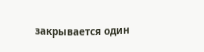закрывается один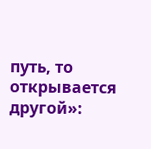путь, то открывается другой»: